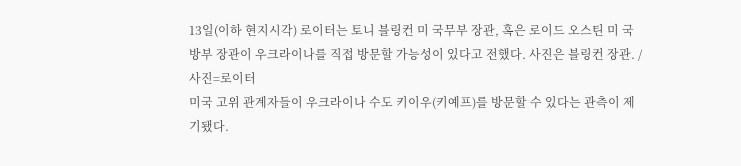13일(이하 현지시각) 로이터는 토니 블링컨 미 국무부 장관, 혹은 로이드 오스틴 미 국방부 장관이 우크라이나를 직접 방문할 가능성이 있다고 전했다. 사진은 블링컨 장관. /사진=로이터
미국 고위 관계자들이 우크라이나 수도 키이우(키예프)를 방문할 수 있다는 관측이 제기됐다.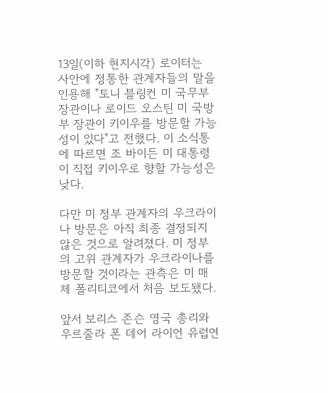13일(이하 현지시각) 로이터는 사안에 정통한 관계자들의 말을 인용해 "토니 블링컨 미 국무부 장관이나 로이드 오스틴 미 국방부 장관이 키이우를 방문할 가능성이 있다"고 전했다. 이 소식통에 따르면 조 바이든 미 대통령이 직접 키이우로 향할 가능성은 낮다.

다만 미 정부 관계자의 우크라이나 방문은 아직 최종 결정되지 않은 것으로 알려졌다. 미 정부의 고위 관계자가 우크라이나를 방문할 것이라는 관측은 미 매체 폴리티코에서 처음 보도됐다.

앞서 보리스 존슨 영국 총리와 우르줄라 폰 데어 라이언 유럽연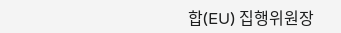합(EU) 집행위원장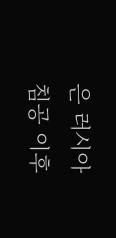은 러시아 침공 이후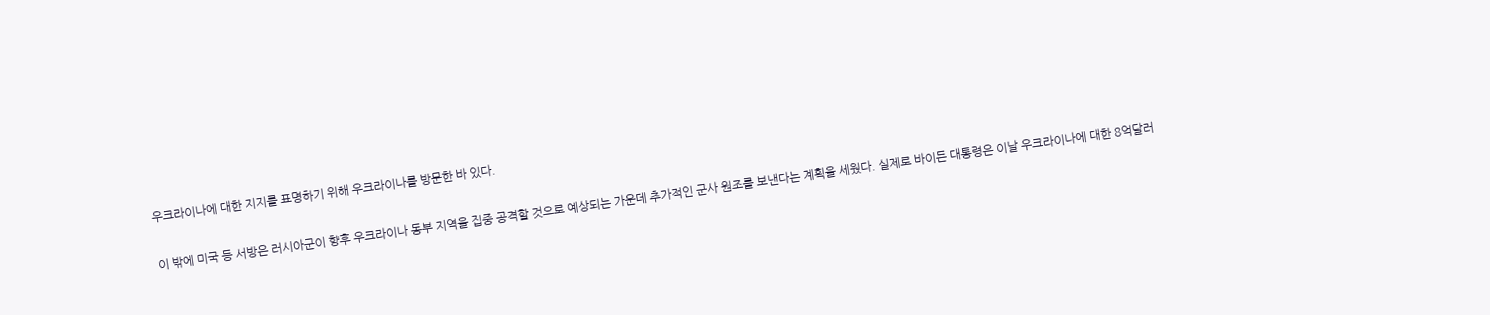우크라이나에 대한 지지를 표명하기 위해 우크라이나를 방문한 바 있다.


이 밖에 미국 등 서방은 러시아군이 향후 우크라이나 동부 지역을 집중 공격할 것으로 예상되는 가운데 추가적인 군사 원조를 보낸다는 계획을 세웠다. 실제로 바이든 대통령은 이날 우크라이나에 대한 8억달러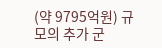(약 9795억원) 규모의 추가 군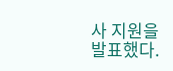사 지원을 발표했다.